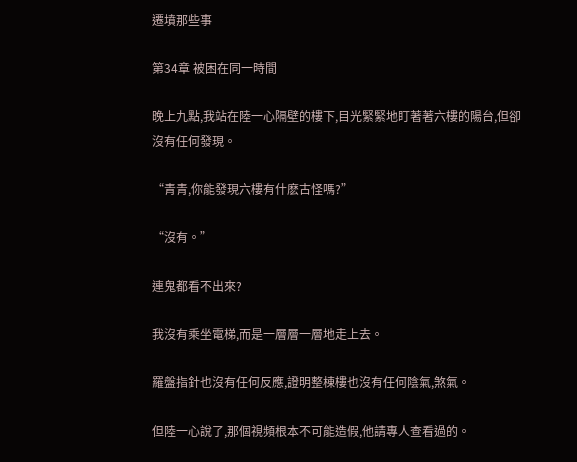遷墳那些事

第34章 被困在同一時間

晚上九點,我站在陸一心隔壁的樓下,目光緊緊地盯著著六樓的陽台,但卻沒有任何發現。

“青青,你能發現六樓有什麽古怪嗎?”

“沒有。”

連鬼都看不出來?

我沒有乘坐電梯,而是一層層一層地走上去。

羅盤指針也沒有任何反應,證明整棟樓也沒有任何陰氣,煞氣。

但陸一心說了,那個視頻根本不可能造假,他請專人查看過的。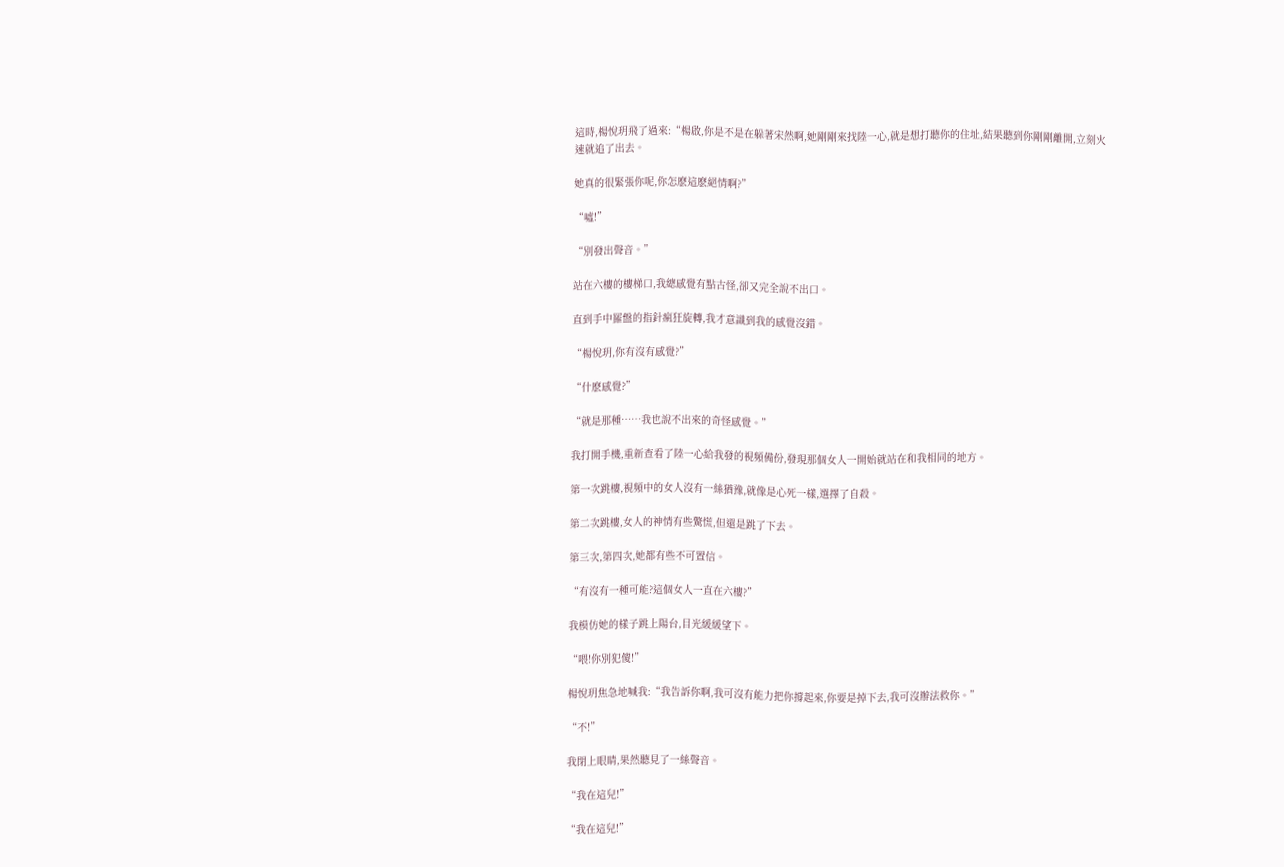這時,楊悅玥飛了過來:“楊啟,你是不是在躲著宋然啊,她剛剛來找陸一心,就是想打聽你的住址,結果聽到你剛剛離開,立刻火速就追了出去。

她真的很緊張你呢,你怎麽這麽絕情啊?”

“噓!”

“別發出聲音。”

站在六樓的樓梯口,我總感覺有點古怪,卻又完全說不出口。

直到手中羅盤的指針瘋狂旋轉,我才意識到我的感覺沒錯。

“楊悅玥,你有沒有感覺?”

“什麽感覺?”

“就是那種……我也說不出來的奇怪感覺。”

我打開手機,重新查看了陸一心給我發的視頻備份,發現那個女人一開始就站在和我相同的地方。

第一次跳樓,視頻中的女人沒有一絲猶豫,就像是心死一樣,選擇了自殺。

第二次跳樓,女人的神情有些驚慌,但還是跳了下去。

第三次,第四次,她都有些不可置信。

“有沒有一種可能?這個女人一直在六樓?”

我模仿她的樣子跳上陽台,目光緩緩望下。

“喂!你別犯傻!”

楊悅玥焦急地喊我:“我告訴你啊,我可沒有能力把你撐起來,你要是掉下去,我可沒辦法救你。”

“不!”

我閉上眼睛,果然聽見了一絲聲音。

“我在這兒!”

“我在這兒!”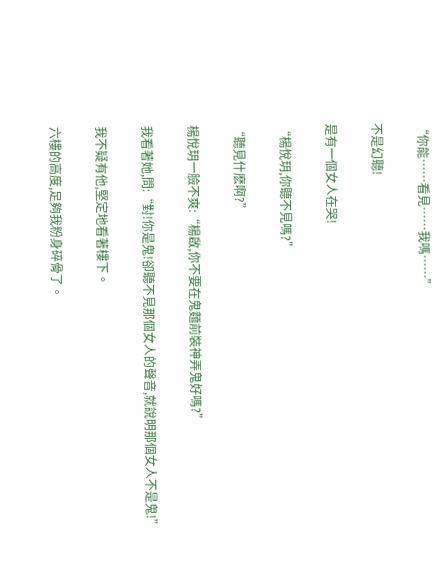“你能……看見……我嗎……”

不是幻聽!

是有一個女人在哭!

“楊悅玥,你聽不見嗎?”

“聽見什麽啊?”

楊悅玥一臉不爽:“楊啟,你不要在鬼麵前裝神弄鬼好嗎?”

我看著她,問:“對!你是鬼!卻聽不見那個女人的聲音,就說明那個女人不是鬼!”

我不疑有他,堅定地看著樓下。

六樓的高度,足夠我粉身碎骨了。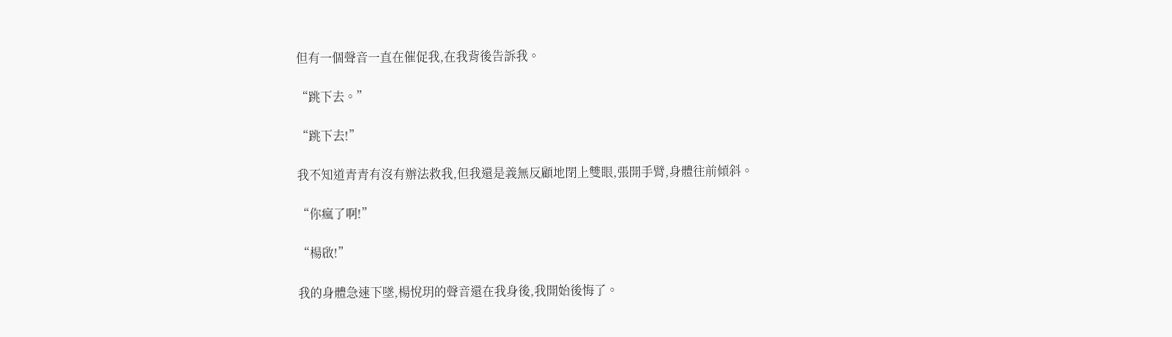但有一個聲音一直在催促我,在我背後告訴我。

“跳下去。”

“跳下去!”

我不知道青青有沒有辦法救我,但我還是義無反顧地閉上雙眼,張開手臂,身體往前傾斜。

“你瘋了啊!”

“楊啟!”

我的身體急速下墜,楊悅玥的聲音還在我身後,我開始後悔了。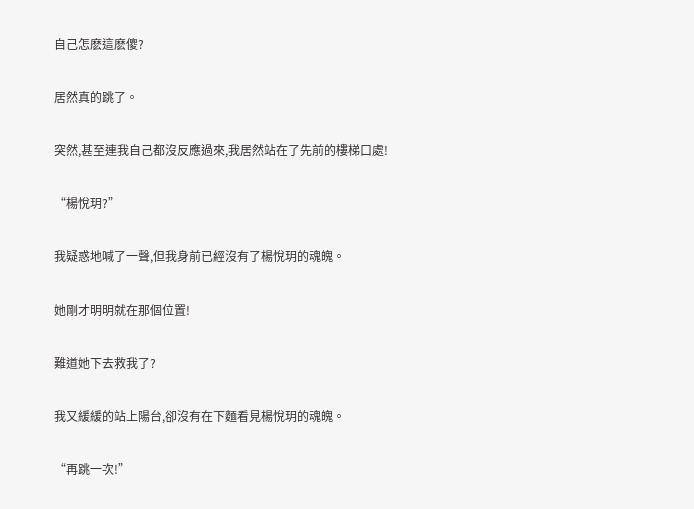自己怎麽這麽傻?

居然真的跳了。

突然,甚至連我自己都沒反應過來,我居然站在了先前的樓梯口處!

“楊悅玥?”

我疑惑地喊了一聲,但我身前已經沒有了楊悅玥的魂魄。

她剛才明明就在那個位置!

難道她下去救我了?

我又緩緩的站上陽台,卻沒有在下麵看見楊悅玥的魂魄。

“再跳一次!”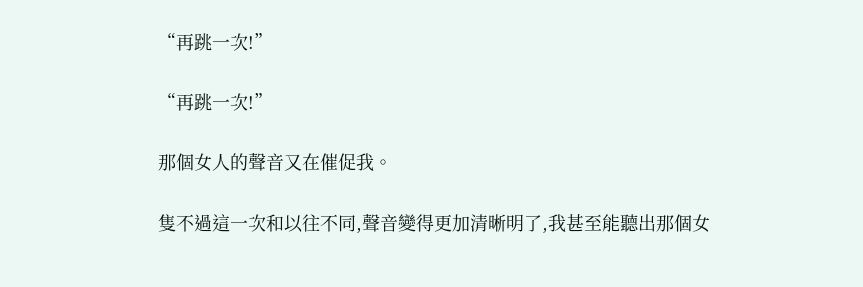“再跳一次!”

“再跳一次!”

那個女人的聲音又在催促我。

隻不過這一次和以往不同,聲音變得更加清晰明了,我甚至能聽出那個女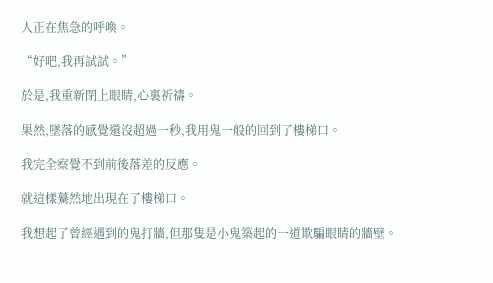人正在焦急的呼喚。

“好吧,我再試試。”

於是,我重新閉上眼睛,心裏祈禱。

果然,墜落的感覺還沒超過一秒,我用鬼一般的回到了樓梯口。

我完全察覺不到前後落差的反應。

就這樣驀然地出現在了樓梯口。

我想起了曾經遇到的鬼打牆,但那隻是小鬼築起的一道欺騙眼睛的牆壁。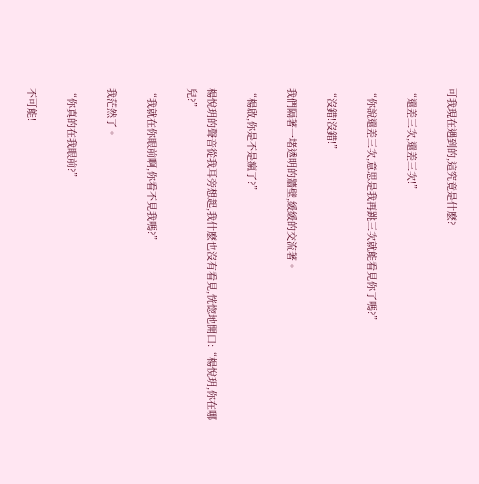可我現在遇到的,這究竟是什麽?

“還差三次,還差三次!”

“你說還差三次,意思是我再跳三次就能看見你了嗎?”

“沒錯!沒錯!”

我們隔著一堵透明的牆壁,緩緩的交流著。

“楊啟,你是不是瘋了?”

楊悅玥的聲音從我耳旁想起,我什麽也沒有看見,恍惚地開口:“楊悅玥,你在哪兒?”

“我就在你眼前啊,你看不見我嗎?”

我茫然了。

“你真的在我眼前?”

不可能!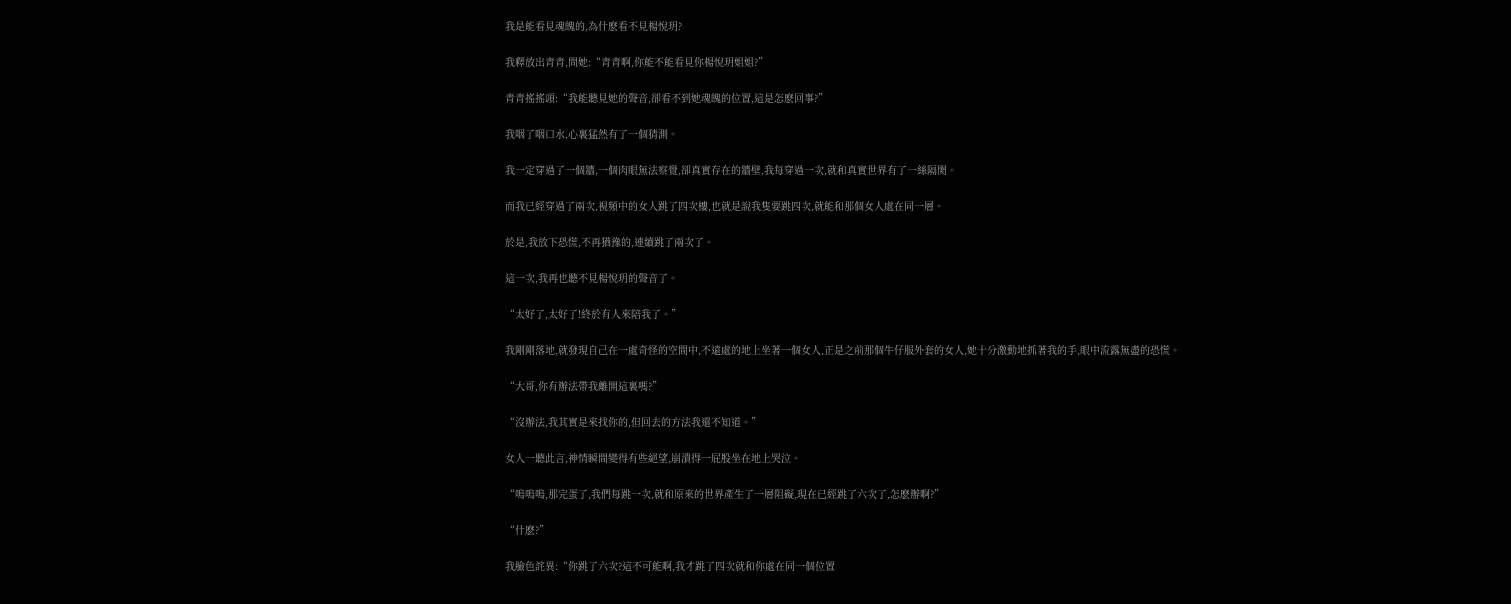我是能看見魂魄的,為什麽看不見楊悅玥?

我釋放出青青,問她:“青青啊,你能不能看見你楊悅玥姐姐?”

青青搖搖頭:“我能聽見她的聲音,卻看不到她魂魄的位置,這是怎麽回事?”

我咽了咽口水,心裏猛然有了一個猜測。

我一定穿過了一個牆,一個肉眼無法察覺,卻真實存在的牆壁,我每穿過一次,就和真實世界有了一絲隔閡。

而我已經穿過了兩次,視頻中的女人跳了四次樓,也就是說我隻要跳四次,就能和那個女人處在同一層。

於是,我放下恐慌,不再猶豫的,連續跳了兩次了。

這一次,我再也聽不見楊悅玥的聲音了。

“太好了,太好了!終於有人來陪我了。”

我剛剛落地,就發現自己在一處奇怪的空間中,不遠處的地上坐著一個女人,正是之前那個牛仔服外套的女人,她十分激動地抓著我的手,眼中流露無盡的恐慌。

“大哥,你有辦法帶我離開這裏嗎?”

“沒辦法,我其實是來找你的,但回去的方法我還不知道。”

女人一聽此言,神情瞬間變得有些絕望,崩潰得一屁股坐在地上哭泣。

“嗚嗚嗚,那完蛋了,我們每跳一次,就和原來的世界產生了一層阻礙,現在已經跳了六次了,怎麽辦啊?”

“什麽?”

我臉色詫異:“你跳了六次?這不可能啊,我才跳了四次就和你處在同一個位置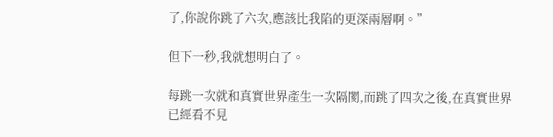了,你說你跳了六次,應該比我陷的更深兩層啊。”

但下一秒,我就想明白了。

每跳一次就和真實世界產生一次隔閡,而跳了四次之後,在真實世界已經看不見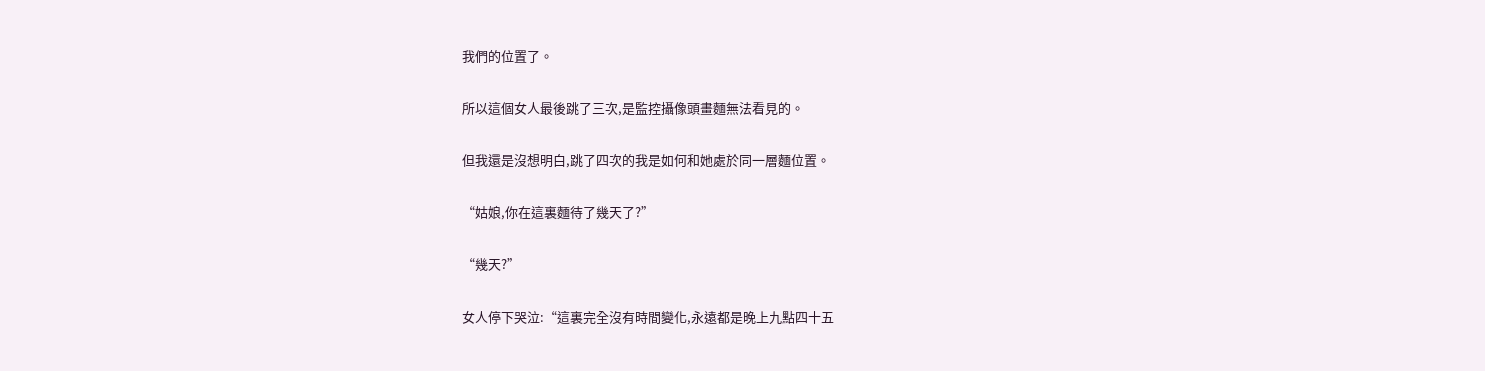我們的位置了。

所以這個女人最後跳了三次,是監控攝像頭畫麵無法看見的。

但我還是沒想明白,跳了四次的我是如何和她處於同一層麵位置。

“姑娘,你在這裏麵待了幾天了?”

“幾天?”

女人停下哭泣:“這裏完全沒有時間變化,永遠都是晚上九點四十五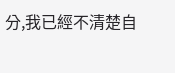分,我已經不清楚自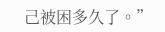己被困多久了。”